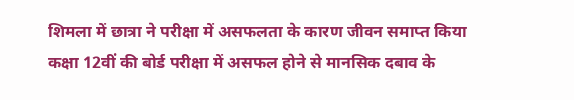शिमला में छात्रा ने परीक्षा में असफलता के कारण जीवन समाप्त किया
कक्षा 12वीं की बोर्ड परीक्षा में असफल होने से मानसिक दबाव के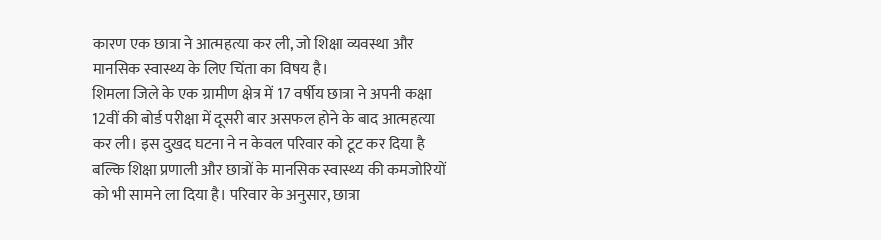कारण एक छात्रा ने आत्महत्या कर ली, जो शिक्षा व्यवस्था और मानसिक स्वास्थ्य के लिए चिंता का विषय है।
शिमला जिले के एक ग्रामीण क्षेत्र में 17 वर्षीय छात्रा ने अपनी कक्षा 12वीं की बोर्ड परीक्षा में दूसरी बार असफल होने के बाद आत्महत्या कर ली। इस दुखद घटना ने न केवल परिवार को टूट कर दिया है बल्कि शिक्षा प्रणाली और छात्रों के मानसिक स्वास्थ्य की कमजोरियों को भी सामने ला दिया है। परिवार के अनुसार, छात्रा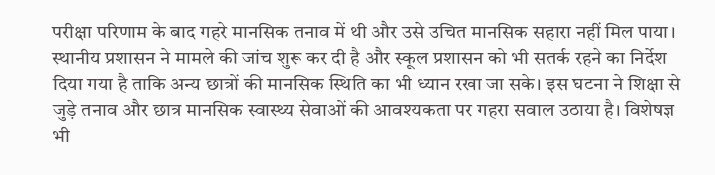परीक्षा परिणाम के बाद गहरे मानसिक तनाव में थी और उसे उचित मानसिक सहारा नहीं मिल पाया। स्थानीय प्रशासन ने मामले की जांच शुरू कर दी है और स्कूल प्रशासन को भी सतर्क रहने का निर्देश दिया गया है ताकि अन्य छात्रों की मानसिक स्थिति का भी ध्यान रखा जा सके। इस घटना ने शिक्षा से जुड़े तनाव और छात्र मानसिक स्वास्थ्य सेवाओं की आवश्यकता पर गहरा सवाल उठाया है। विशेषज्ञ भी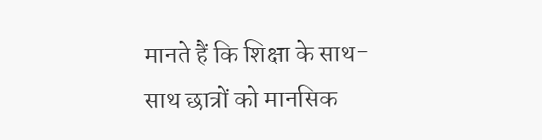मानते हैं कि शिक्षा के साथ-साथ छात्रों को मानसिक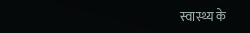स्वास्थ्य के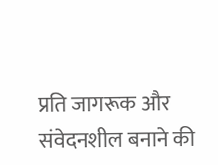प्रति जागरूक और संवेदनशील बनाने की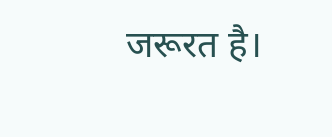जरूरत है।